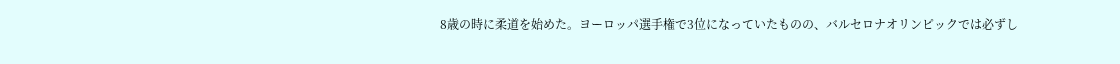8歳の時に柔道を始めた。ヨーロッパ選手権で3位になっていたものの、バルセロナオリンピックでは必ずし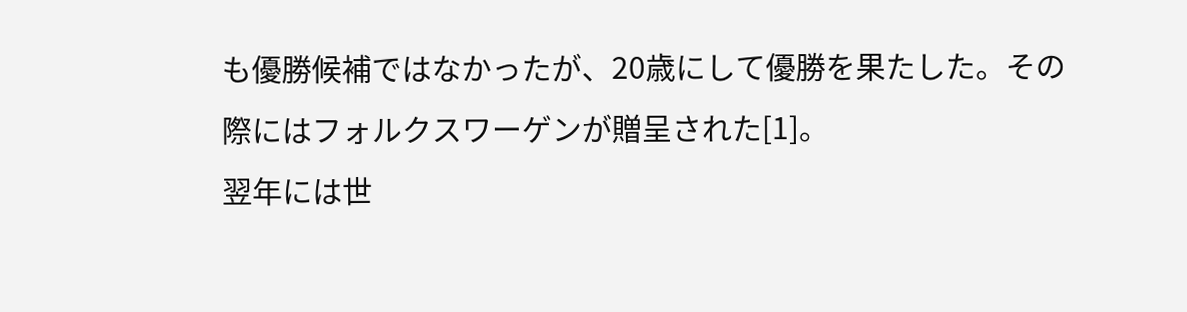も優勝候補ではなかったが、20歳にして優勝を果たした。その際にはフォルクスワーゲンが贈呈された[1]。
翌年には世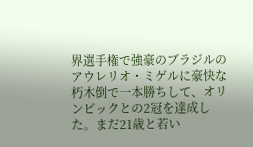界選手権で強豪のブラジルのアウレリオ・ミゲルに豪快な朽木倒で一本勝ちして、オリンピックとの2冠を達成した。まだ21歳と若い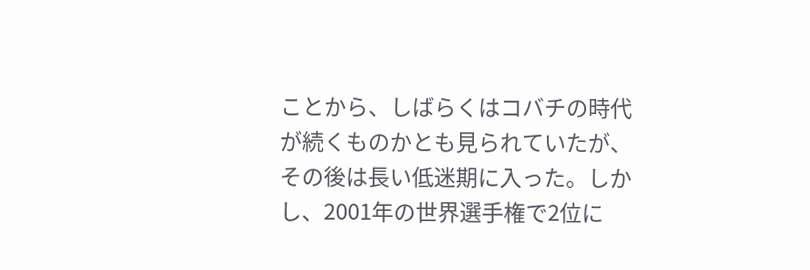ことから、しばらくはコバチの時代が続くものかとも見られていたが、その後は長い低迷期に入った。しかし、2001年の世界選手権で2位に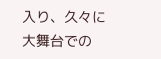入り、久々に大舞台での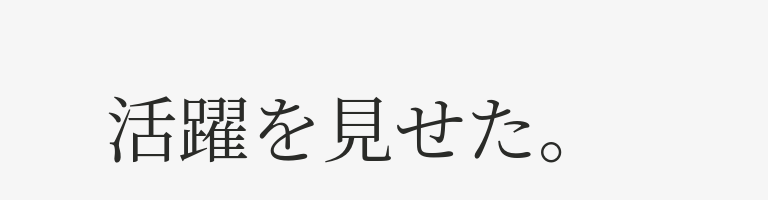活躍を見せた。